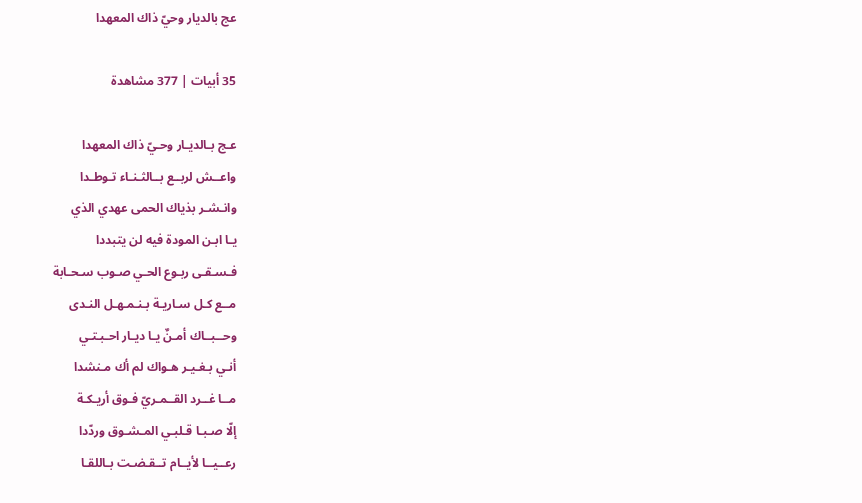عج بالديار وحيّ ذاك المعهدا

35 أبيات | 377 مشاهدة

عـج بـالديـار وحـيّ ذاك المعهدا
واعــش لربــع بــالثـنـاء تـوطـدا
وانـشـر بذياك الحمى عهدي الذي
يـا ابـن المودة فيه لن يتبددا
فـسـقـى ربـوع الحـي صـوب سـحـابة
مــع كـل سـاريـة بـنـمـهـل النـدى
وحــبــاك أمـنٌ يـا ديـار احـبـتـي
أنـي بـغـيـر هـواك لم أك مـنشدا
مــا غــرد القــمـريّ فـوق أريـكـة
إلّا صـبـا قـلبـي المـشـوق وردّدا
رعــيــا لأيــام تــقـضـت بـاللقـا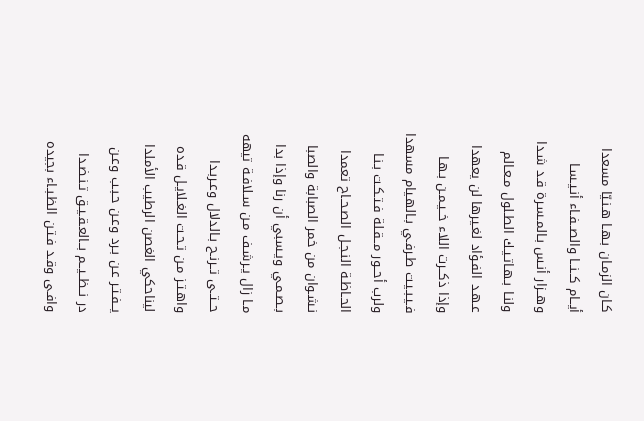كـان الزمـان بـهـا هـنـيّا مسعدا
أيــام كــنــا والصــفـاء أنـيـسـا
وهــزار أنـس بـالمـسـرة قـد شـدا
ولنـا بـهـاتـيـك الطـلول مـعـالم
عـهـد الفـؤاد لغـيرها لن يعهدا
وإذا ذكــرت اللاء خــيـمـن بـهـا
فـيـبـيـت طـرفـي بـالهـيام مسهدا
ولرب أحــور مــقـلة فـتـكـت بـنـا
الحـاظـة النـجـل الصـحـاح تعمدا
نـشـوان من خمر الصبابة والصبا
بـصـمـي ويـسبي أن رنا وإذا بدا
مـا زال يـرشـف مـن سـلافـة تيهه
حــتــى تــرنـح بـالدلال وعـربـدا
واهـتـز مـن تـحـت الغـلايـل قـده
ليناحكي الغصن الرطيب الأملدا
يــفـتـر عـن بـرد وعـن حـبـب وعـن
در نــظــيــم بــالعـقـيـق تـنـضـدا
وافـى وقـد فـتـن الظـبـاء بجيده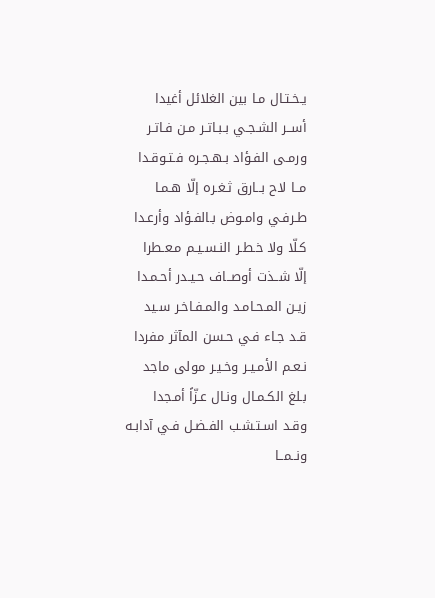يـخـتـال مـا بين الغلائل أغيدا
أســر الشـجـي بـبـاتـر مـن فـاتـر
ورمـى الفـؤاد بـهـجـره فـتـوقـدا
مــا لاح بــارق ثـغـره إلّا هـمـا
طـرفـي وامـوض بـالفـؤاد وأرعـدا
كـلّا ولا خـطـر النـسـيـم مـعـطرا
إلّا شــذت أوصــاف حـيـدر أحـمـدا
زيـن المـحـامـد والمـفـاخـر سـيد
قـد جـاء فـي حـسن المآثر مفردا
نـعـم الأمـيـر وخـيـر مولى ماجد
بـلغ الكـمـال ونـال عـزّاً أمـجدا
وقـد اسـتـشـب الفـضـل فـي آدابـه
ونــمــا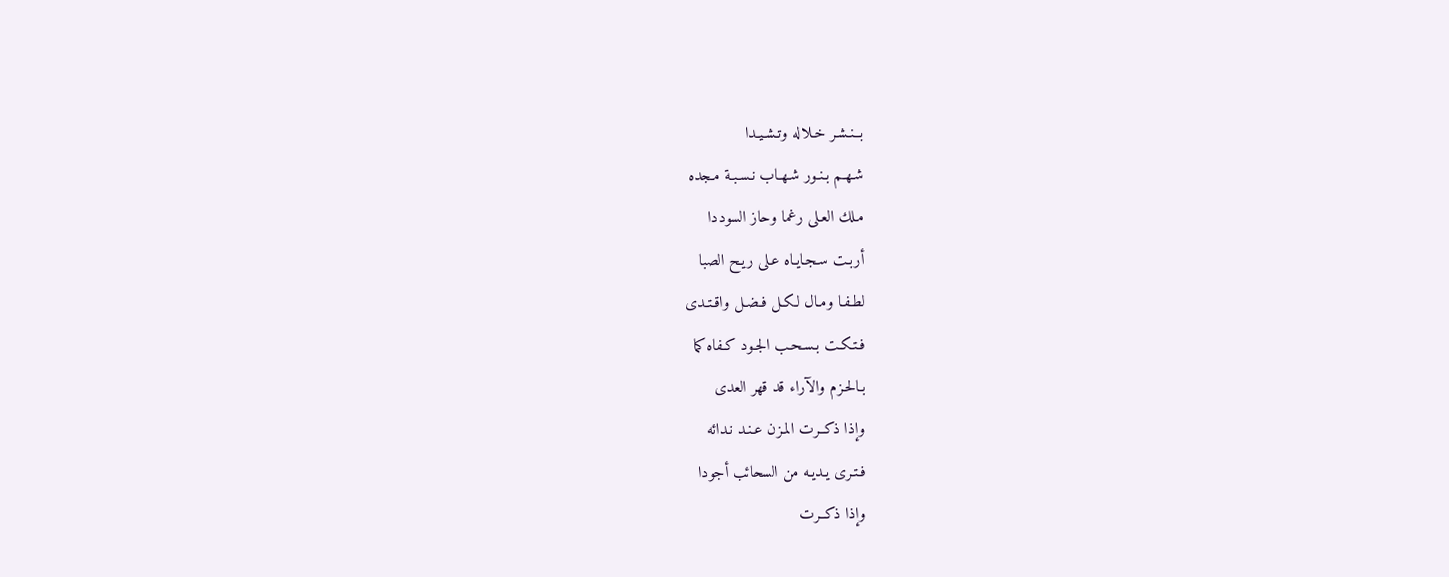بــنـشـر خـلاله وتـشـيـدا
شـهـم بـنـور شـهـاب نـسـبـة مـجده
مـلك العـلى رغما وحاز السوددا
أربـت سـجـايـاه عـلى ريـح الصبا
لطـفـا ومـال لكـل فـضـل واقـتـدى
فـتـكـت بـسـحـب الجـود كـفاه كما
بـالحـزم والآراء قد قهر العدى
وإذا ذكــرت المـزن عـنـد نـدائه
فـتـرى يـديـه من السحائب أجودا
وإذا ذكــرت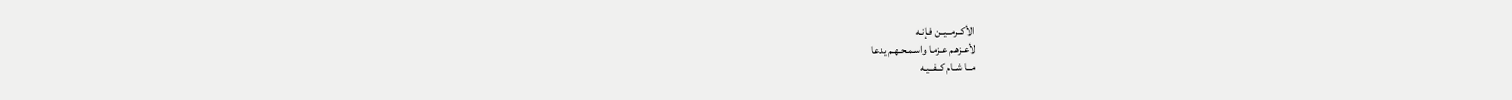الأكــرمــيــن فـإنـه
لأعـزهـم عـزمـا واسـمـحـهـم يدعا
مــا شــام كــفــيـه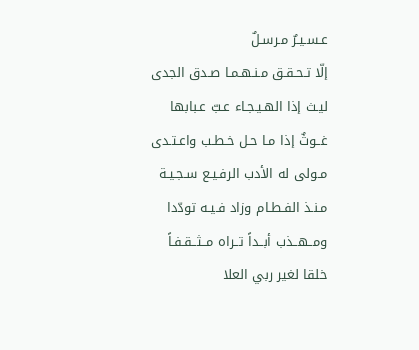عـسـيـرٌ مـرسـلٌ
إلّا تـحـقـق مـنـهـمـا صـدق الجدى
ليـث إذا الهـيـجـاء عـبّ عـبابها
غــوثٌ إذا مـا حـل خـطـب واعـتـدى
مـولى له الأدب الرفـيـع سـجـيـة
مـنـذ الفـطـام وزاد فـيـه تودّدا
ومــهــذب أبــداً تــراه مــثــقـفـاً
خلقا لغير ربي العلا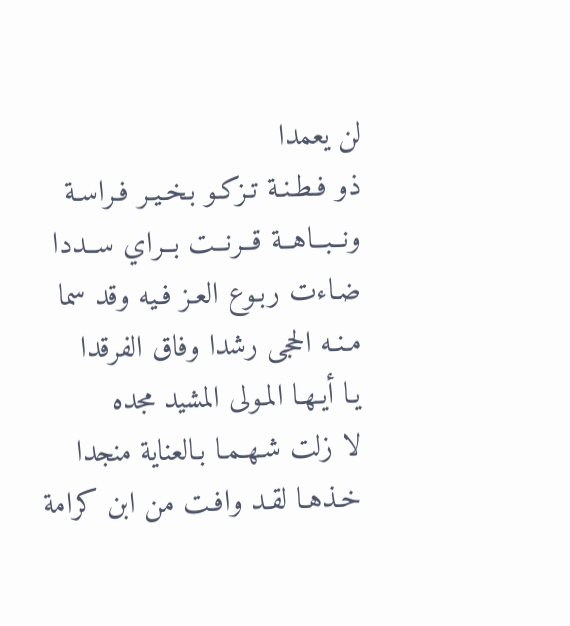لن يعمدا
ذو فـطـنـة تـزكـو بـخـيـر فـراسـة
ونــبــاهــة قــرنــت بــراي ســددا
ضـاءت ربـوع العـز فـيه وقد سما
مـنـه الحجى رشدا وفاق الفرقدا
يـا أيـهـا المـولى المشيد مجده
لا زلت شـهـمـا بـالعناية منجدا
خـذهـا لقـد وافـت من ابن كرامة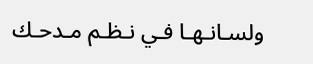ولسـانـهـا فـي نـظـم مـدحـك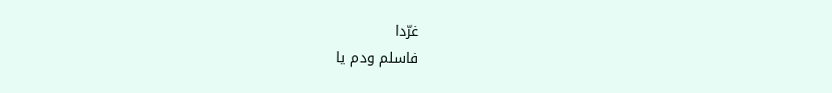غرّدا
فاسلم ودم يا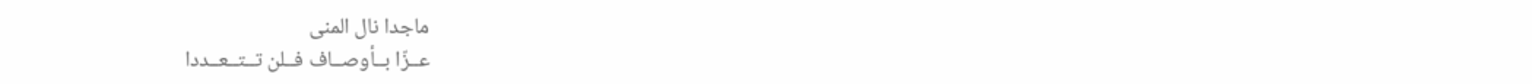ماجدا نال المنى
عــزّا بــأوصــاف فــلن تــتــعــددا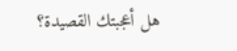هل أعجبتك القصيدة؟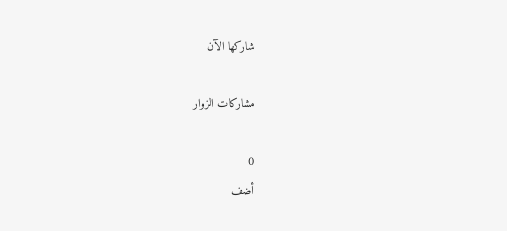شاركها الآن

مشاركات الزوار

0
أضف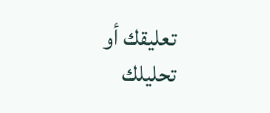تعليقك أو تحليلك